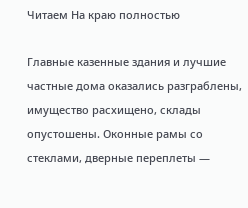Читаем На краю полностью

Главные казенные здания и лучшие частные дома оказались разграблены, имущество расхищено, склады опустошены. Оконные рамы со стеклами, дверные переплеты —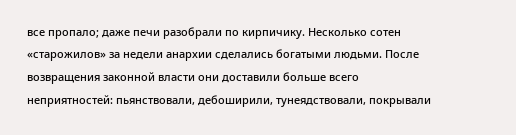все пропало; даже печи разобрали по кирпичику. Несколько сотен «старожилов» за недели анархии сделались богатыми людьми. После возвращения законной власти они доставили больше всего неприятностей: пьянствовали, дебоширили, тунеядствовали, покрывали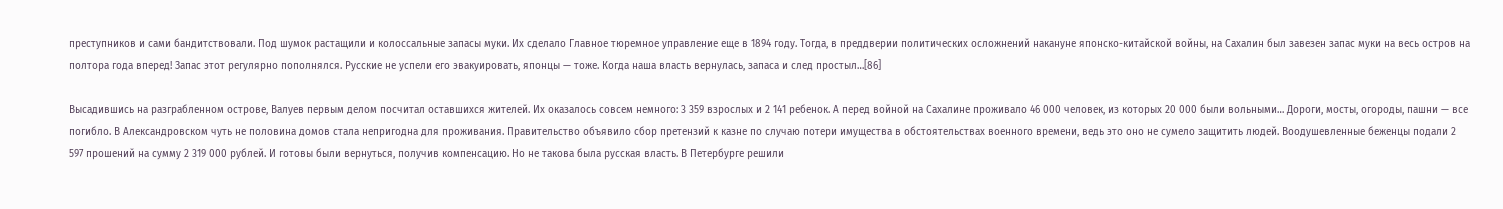преступников и сами бандитствовали. Под шумок растащили и колоссальные запасы муки. Их сделало Главное тюремное управление еще в 1894 году. Тогда, в преддверии политических осложнений накануне японско-китайской войны, на Сахалин был завезен запас муки на весь остров на полтора года вперед! Запас этот регулярно пополнялся. Русские не успели его эвакуировать, японцы — тоже. Когда наша власть вернулась, запаса и след простыл…[86]

Высадившись на разграбленном острове, Валуев первым делом посчитал оставшихся жителей. Их оказалось совсем немного: 3 359 взрослых и 2 141 ребенок. А перед войной на Сахалине проживало 46 000 человек, из которых 20 000 были вольными… Дороги, мосты, огороды, пашни — все погибло. В Александровском чуть не половина домов стала непригодна для проживания. Правительство объявило сбор претензий к казне по случаю потери имущества в обстоятельствах военного времени, ведь это оно не сумело защитить людей. Воодушевленные беженцы подали 2 597 прошений на сумму 2 319 000 рублей. И готовы были вернуться, получив компенсацию. Но не такова была русская власть. В Петербурге решили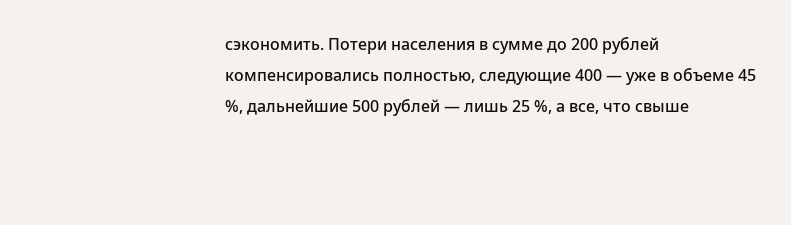сэкономить. Потери населения в сумме до 200 рублей компенсировались полностью, следующие 400 — уже в объеме 45 %, дальнейшие 500 рублей — лишь 25 %, а все, что свыше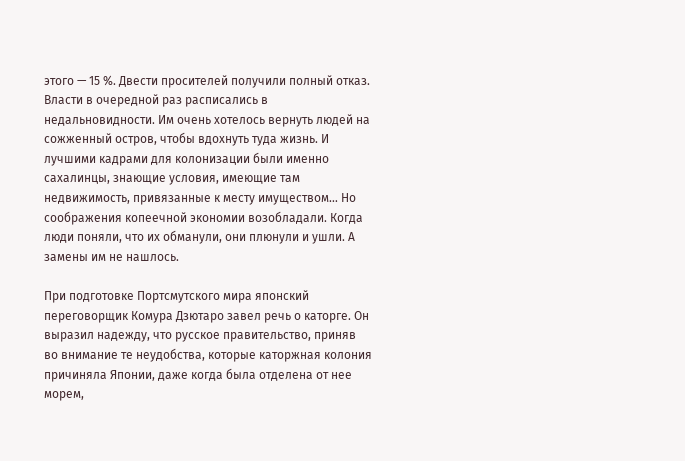этого — 15 %. Двести просителей получили полный отказ. Власти в очередной раз расписались в недальновидности. Им очень хотелось вернуть людей на сожженный остров, чтобы вдохнуть туда жизнь. И лучшими кадрами для колонизации были именно сахалинцы, знающие условия, имеющие там недвижимость, привязанные к месту имуществом… Но соображения копеечной экономии возобладали. Когда люди поняли, что их обманули, они плюнули и ушли. А замены им не нашлось.

При подготовке Портсмутского мира японский переговорщик Комура Дзютаро завел речь о каторге. Он выразил надежду, что русское правительство, приняв во внимание те неудобства, которые каторжная колония причиняла Японии, даже когда была отделена от нее морем,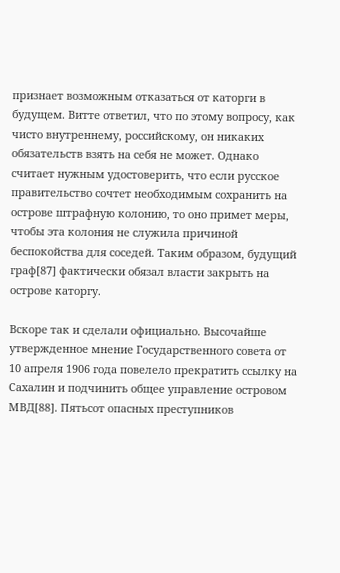признает возможным отказаться от каторги в будущем. Витте ответил, что по этому вопросу, как чисто внутреннему, российскому, он никаких обязательств взять на себя не может. Однако считает нужным удостоверить, что если русское правительство сочтет необходимым сохранить на острове штрафную колонию, то оно примет меры, чтобы эта колония не служила причиной беспокойства для соседей. Таким образом, будущий граф[87] фактически обязал власти закрыть на острове каторгу.

Вскоре так и сделали официально. Высочайше утвержденное мнение Государственного совета от 10 апреля 1906 года повелело прекратить ссылку на Сахалин и подчинить общее управление островом МВД[88]. Пятьсот опасных преступников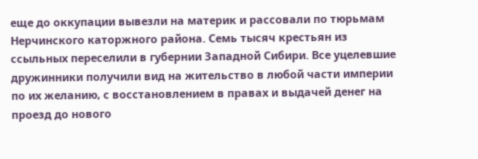еще до оккупации вывезли на материк и рассовали по тюрьмам Нерчинского каторжного района. Семь тысяч крестьян из ссыльных переселили в губернии Западной Сибири. Все уцелевшие дружинники получили вид на жительство в любой части империи по их желанию, с восстановлением в правах и выдачей денег на проезд до нового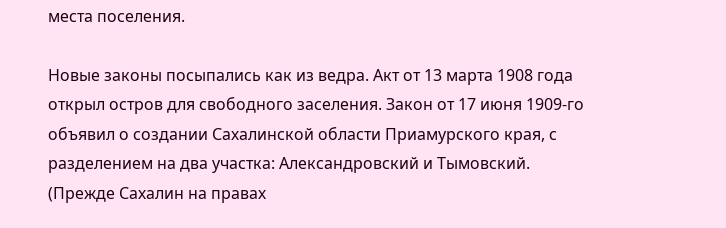места поселения.

Новые законы посыпались как из ведра. Акт от 13 марта 1908 года открыл остров для свободного заселения. Закон от 17 июня 1909-го объявил о создании Сахалинской области Приамурского края, с разделением на два участка: Александровский и Тымовский. (Прежде Сахалин на правах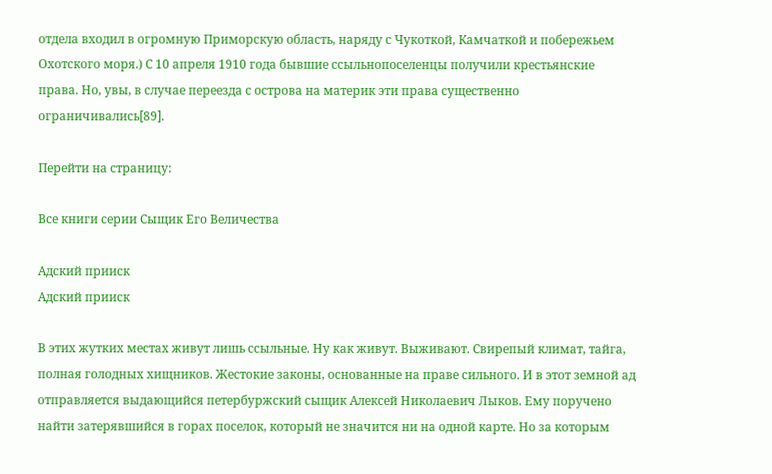отдела входил в огромную Приморскую область, наряду с Чукоткой, Камчаткой и побережьем Охотского моря.) С 10 апреля 1910 года бывшие ссыльнопоселенцы получили крестьянские права. Но, увы, в случае переезда с острова на материк эти права существенно ограничивались[89].

Перейти на страницу:

Все книги серии Сыщик Его Величества

Адский прииск
Адский прииск

В этих жутких местах живут лишь ссыльные. Ну как живут. Выживают. Свирепый климат, тайга, полная голодных хищников. Жестокие законы, основанные на праве сильного. И в этот земной ад отправляется выдающийся петербуржский сыщик Алексей Николаевич Лыков. Ему поручено найти затерявшийся в горах поселок, который не значится ни на одной карте. Но за которым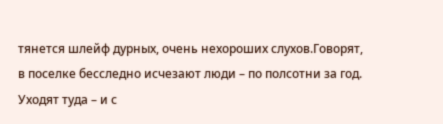тянется шлейф дурных, очень нехороших слухов.Говорят, в поселке бесследно исчезают люди – по полсотни за год. Уходят туда – и с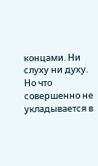концами. Ни слуху ни духу. Но что совершенно не укладывается в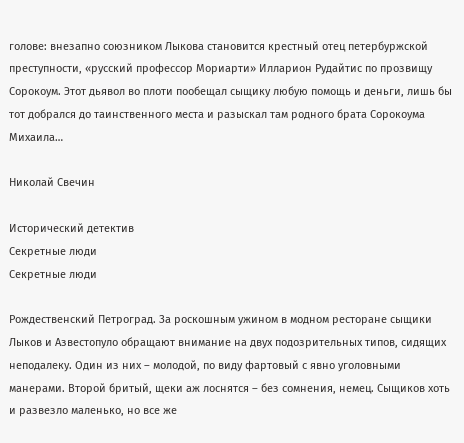голове: внезапно союзником Лыкова становится крестный отец петербуржской преступности, «русский профессор Мориарти» Илларион Рудайтис по прозвищу Сорокоум. Этот дьявол во плоти пообещал сыщику любую помощь и деньги, лишь бы тот добрался до таинственного места и разыскал там родного брата Сорокоума Михаила…

Николай Свечин

Исторический детектив
Секретные люди
Секретные люди

Рождественский Петроград. За роскошным ужином в модном ресторане сыщики Лыков и Азвестопуло обращают внимание на двух подозрительных типов, сидящих неподалеку. Один из них – молодой, по виду фартовый с явно уголовными манерами. Второй бритый, щеки аж лоснятся – без сомнения, немец. Сыщиков хоть и развезло маленько, но все же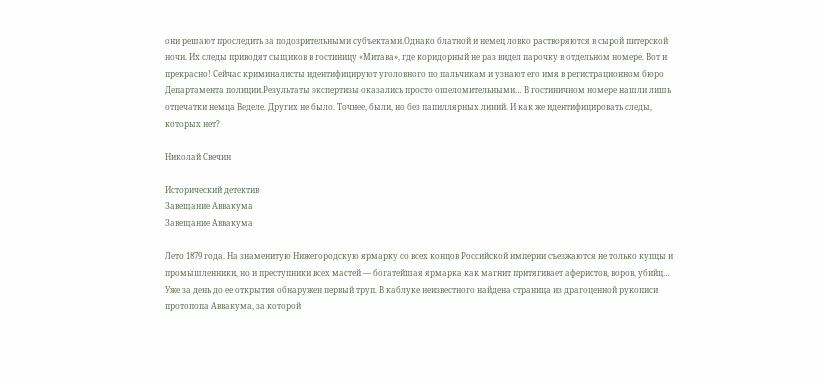они решают проследить за подозрительными субъектами.Однако блатной и немец ловко растворяются в сырой питерской ночи. Их следы приводят сыщиков в гостиницу «Митава», где коридорный не раз видел парочку в отдельном номере. Вот и прекрасно! Сейчас криминалисты идентифицируют уголовного по пальчикам и узнают его имя в регистрационном бюро Департамента полиции.Результаты экспертизы оказались просто ошеломительными… В гостиничном номере нашли лишь отпечатки немца Веделе. Других не было. Точнее, были, но без папиллярных линий. И как же идентифицировать следы, которых нет?

Николай Свечин

Исторический детектив
Завещание Аввакума
Завещание Аввакума

Лето 1879 года. На знаменитую Нижегородскую ярмарку со всех концов Российской империи съезжаются не только купцы и промышленники, но и преступники всех мастей — богатейшая ярмарка как магнит притягивает аферистов, воров, убийц… Уже за день до ее открытия обнаружен первый труп. В каблуке неизвестного найдена страница из драгоценной рукописи протопопа Аввакума, за которой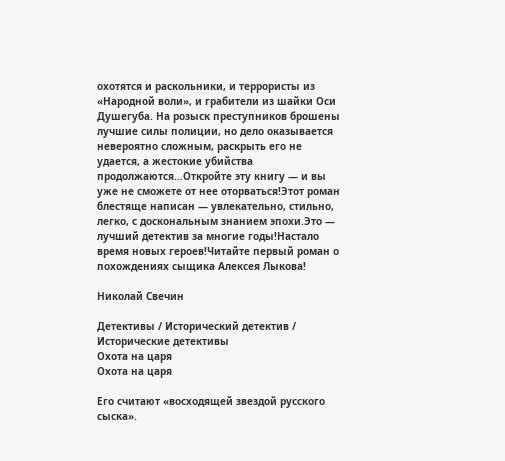охотятся и раскольники, и террористы из «Народной воли», и грабители из шайки Оси Душегуба. На розыск преступников брошены лучшие силы полиции, но дело оказывается невероятно сложным, раскрыть его не удается, а жестокие убийства продолжаются…Откройте эту книгу — и вы уже не сможете от нее оторваться!Этот роман блестяще написан — увлекательно, стильно, легко, с доскональным знанием эпохи.Это — лучший детектив за многие годы!Настало время новых героев!Читайте первый роман о похождениях сыщика Алексея Лыкова!

Николай Свечин

Детективы / Исторический детектив / Исторические детективы
Охота на царя
Охота на царя

Его считают «восходящей звездой русского сыска».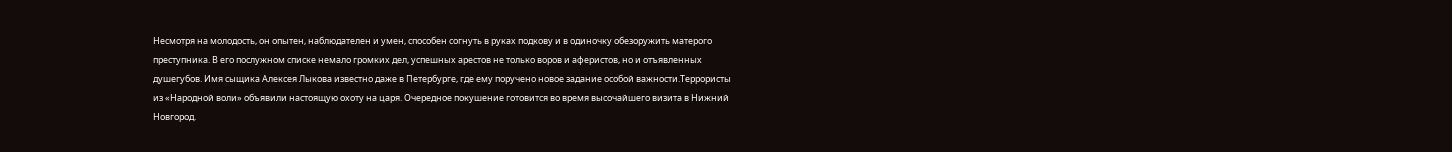Несмотря на молодость, он опытен, наблюдателен и умен, способен согнуть в руках подкову и в одиночку обезоружить матерого преступника. В его послужном списке немало громких дел, успешных арестов не только воров и аферистов, но и отъявленных душегубов. Имя сыщика Алексея Лыкова известно даже в Петербурге, где ему поручено новое задание особой важности.Террористы из «Народной воли» объявили настоящую охоту на царя. Очередное покушение готовится во время высочайшего визита в Нижний Новгород.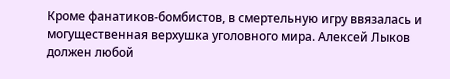Кроме фанатиков-бомбистов, в смертельную игру ввязалась и могущественная верхушка уголовного мира. Алексей Лыков должен любой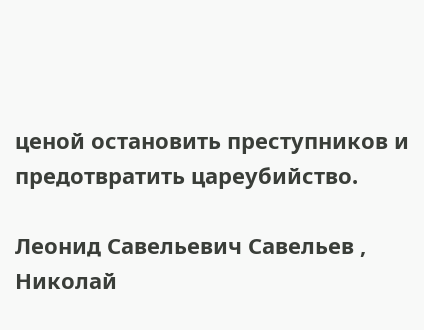ценой остановить преступников и предотвратить цареубийство.

Леонид Савельевич Савельев , Николай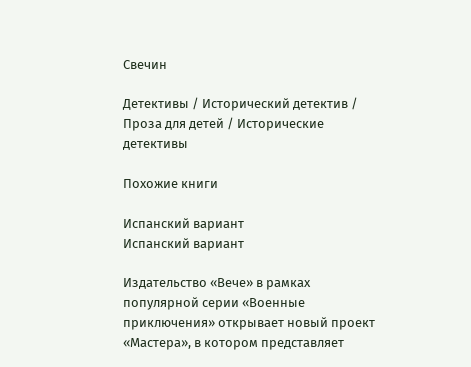Свечин

Детективы / Исторический детектив / Проза для детей / Исторические детективы

Похожие книги

Испанский вариант
Испанский вариант

Издательство «Вече» в рамках популярной серии «Военные приключения» открывает новый проект «Мастера», в котором представляет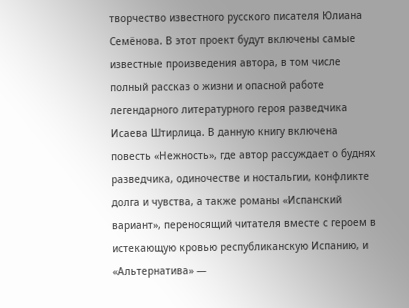творчество известного русского писателя Юлиана Семёнова. В этот проект будут включены самые известные произведения автора, в том числе полный рассказ о жизни и опасной работе легендарного литературного героя разведчика Исаева Штирлица. В данную книгу включена повесть «Нежность», где автор рассуждает о буднях разведчика, одиночестве и ностальгии, конфликте долга и чувства, а также романы «Испанский вариант», переносящий читателя вместе с героем в истекающую кровью республиканскую Испанию, и «Альтернатива» —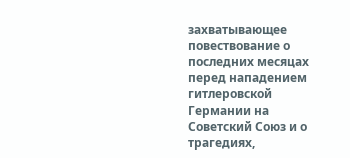захватывающее повествование о последних месяцах перед нападением гитлеровской Германии на Советский Союз и о трагедиях,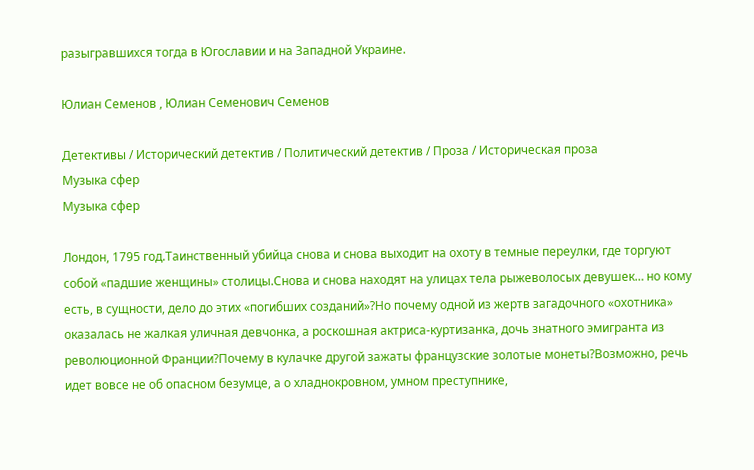разыгравшихся тогда в Югославии и на Западной Украине.

Юлиан Семенов , Юлиан Семенович Семенов

Детективы / Исторический детектив / Политический детектив / Проза / Историческая проза
Музыка сфер
Музыка сфер

Лондон, 1795 год.Таинственный убийца снова и снова выходит на охоту в темные переулки, где торгуют собой «падшие женщины» столицы.Снова и снова находят на улицах тела рыжеволосых девушек… но кому есть, в сущности, дело до этих «погибших созданий»?Но почему одной из жертв загадочного «охотника» оказалась не жалкая уличная девчонка, а роскошная актриса-куртизанка, дочь знатного эмигранта из революционной Франции?Почему в кулачке другой зажаты французские золотые монеты?Возможно, речь идет вовсе не об опасном безумце, а о хладнокровном, умном преступнике,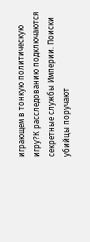играющем в тонкую политическую игру?К расследованию подключаются секретные службы Империи. Поиски убийцы поручают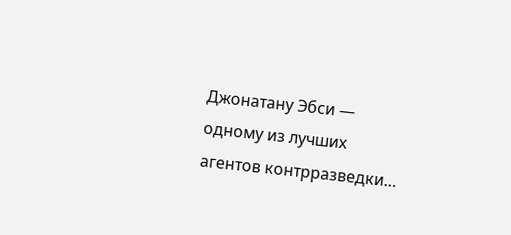Джонатану Эбси — одному из лучших агентов контрразведки…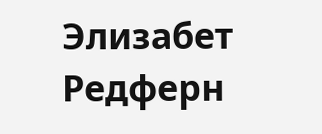Элизабет Редферн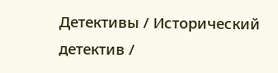Детективы / Исторический детектив /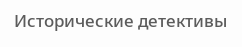Исторические детективы